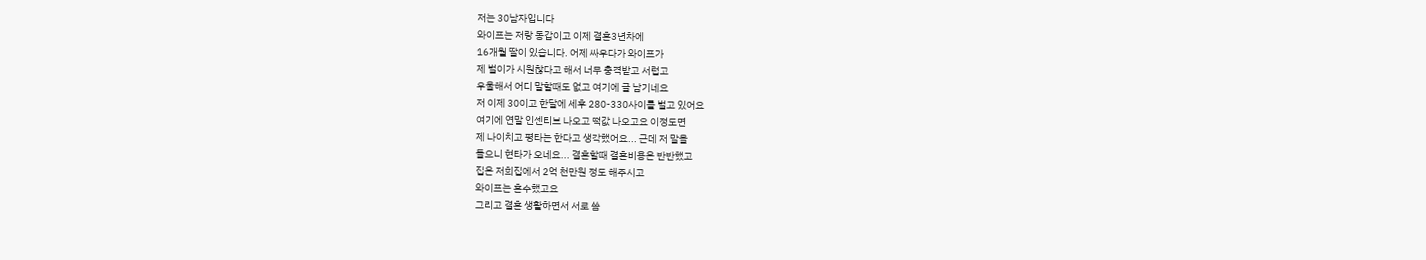저는 30남자입니다
와이프는 저랑 동갑이고 이제 결혼3년차에
16개월 딸이 있습니다. 어제 싸우다가 와이프가
제 벌이가 시원찮다고 해서 너무 충격받고 서럽고
우울해서 어디 말할때도 없고 여기에 글 남기네요
저 이제 30이고 한달에 세후 280-330사이를 벌고 있어요
여기에 연말 인센티브 나오고 떡값 나오고요 이정도면
제 나이치고 평타는 한다고 생각했어요... 근데 저 말을
들으니 현타가 오네요... 결혼할때 결혼비용은 반반했고
집은 저희집에서 2억 천만원 정도 해주시고
와이프는 혼수했고요
그리고 결혼 생활하면서 서로 씀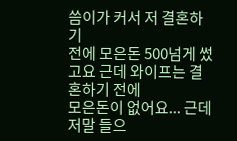씀이가 커서 저 결혼하기
전에 모은돈 500넘게 썼고요 근데 와이프는 결혼하기 전에
모은돈이 없어요... 근데 저말 들으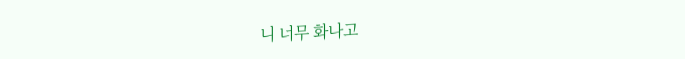니 너무 화나고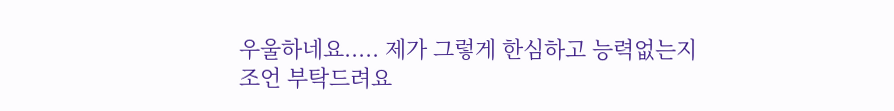우울하네요..... 제가 그렇게 한심하고 능력없는지
조언 부탁드려요